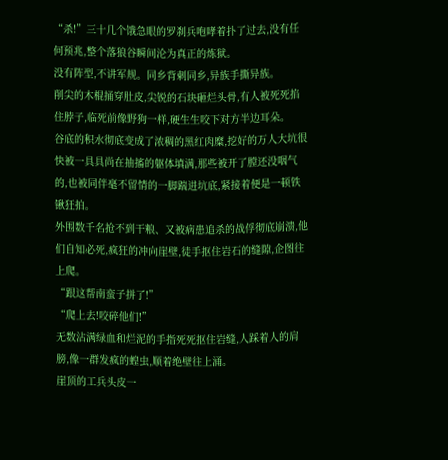“杀!”三十几个饿急眼的罗刹兵咆哮着扑了过去,没有任何预兆,整个落狼谷瞬间沦为真正的炼狱。
没有阵型,不讲军规。同乡背刺同乡,异族手撕异族。
削尖的木棍捅穿肚皮,尖锐的石块砸烂头骨,有人被死死掐住脖子,临死前像野狗一样,硬生生咬下对方半边耳朵。
谷底的积水彻底变成了浓稠的黑红肉糜,挖好的万人大坑很快被一具具尚在抽搐的躯体填满,那些被开了膛还没咽气的,也被同伴毫不留情的一脚踹进坑底,紧接着便是一顿铁锹狂拍。
外围数千名抢不到干粮、又被病患追杀的战俘彻底崩溃,他们自知必死,疯狂的冲向崖壁,徒手抠住岩石的缝隙,企图往上爬。
“跟这帮南蛮子拼了!”
“爬上去!咬碎他们!”
无数沾满绿血和烂泥的手指死死抠住岩缝,人踩着人的肩膀,像一群发疯的蝗虫,顺着绝壁往上涌。
崖顶的工兵头皮一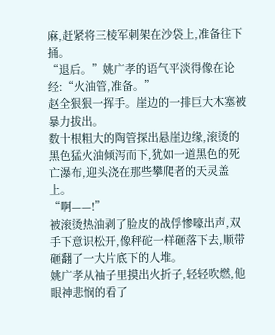麻,赶紧将三棱军刺架在沙袋上,准备往下捅。
“退后。”姚广孝的语气平淡得像在论经:“火油管,准备。”
赵全狠狠一挥手。崖边的一排巨大木塞被暴力拔出。
数十根粗大的陶管探出悬崖边缘,滚烫的黑色猛火油倾泻而下,犹如一道黑色的死亡瀑布,迎头浇在那些攀爬者的天灵盖上。
“啊——!”
被滚烫热油剥了脸皮的战俘惨嚎出声,双手下意识松开,像秤砣一样砸落下去,顺带砸翻了一大片底下的人堆。
姚广孝从袖子里摸出火折子,轻轻吹燃,他眼神悲悯的看了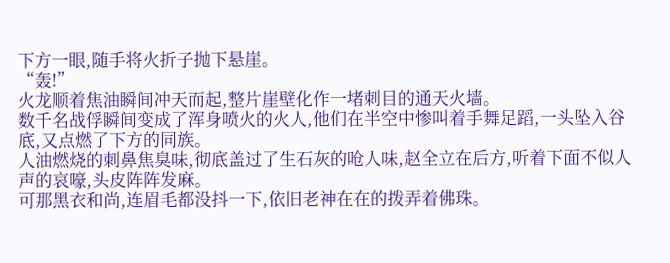下方一眼,随手将火折子抛下悬崖。
“轰!”
火龙顺着焦油瞬间冲天而起,整片崖壁化作一堵刺目的通天火墙。
数千名战俘瞬间变成了浑身喷火的火人,他们在半空中惨叫着手舞足蹈,一头坠入谷底,又点燃了下方的同族。
人油燃烧的刺鼻焦臭味,彻底盖过了生石灰的呛人味,赵全立在后方,听着下面不似人声的哀嚎,头皮阵阵发麻。
可那黑衣和尚,连眉毛都没抖一下,依旧老神在在的拨弄着佛珠。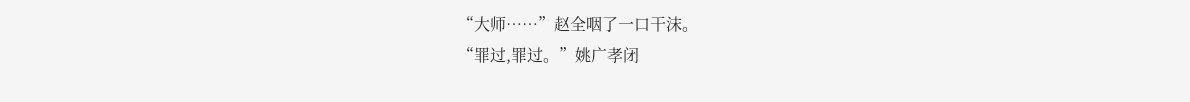“大师……”赵全咽了一口干沫。
“罪过,罪过。”姚广孝闭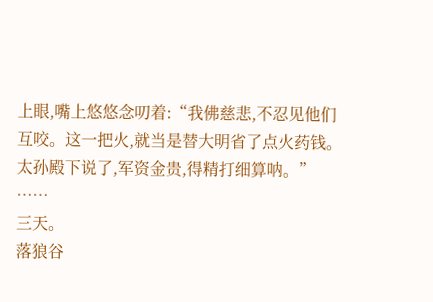上眼,嘴上悠悠念叨着:“我佛慈悲,不忍见他们互咬。这一把火,就当是替大明省了点火药钱。太孙殿下说了,军资金贵,得精打细算呐。”
……
三天。
落狼谷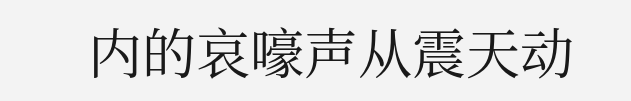内的哀嚎声从震天动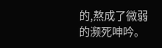的,熬成了微弱的濒死呻吟。